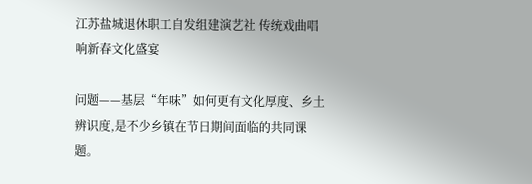江苏盐城退休职工自发组建演艺社 传统戏曲唱响新春文化盛宴

问题——基层“年味”如何更有文化厚度、乡土辨识度,是不少乡镇在节日期间面临的共同课题。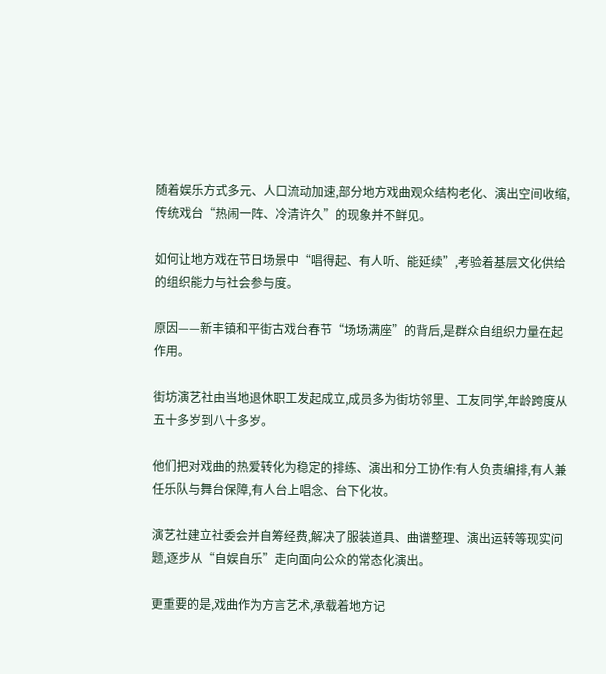随着娱乐方式多元、人口流动加速,部分地方戏曲观众结构老化、演出空间收缩,传统戏台“热闹一阵、冷清许久”的现象并不鲜见。

如何让地方戏在节日场景中“唱得起、有人听、能延续”,考验着基层文化供给的组织能力与社会参与度。

原因——新丰镇和平街古戏台春节“场场满座”的背后,是群众自组织力量在起作用。

街坊演艺社由当地退休职工发起成立,成员多为街坊邻里、工友同学,年龄跨度从五十多岁到八十多岁。

他们把对戏曲的热爱转化为稳定的排练、演出和分工协作:有人负责编排,有人兼任乐队与舞台保障,有人台上唱念、台下化妆。

演艺社建立社委会并自筹经费,解决了服装道具、曲谱整理、演出运转等现实问题,逐步从“自娱自乐”走向面向公众的常态化演出。

更重要的是,戏曲作为方言艺术,承载着地方记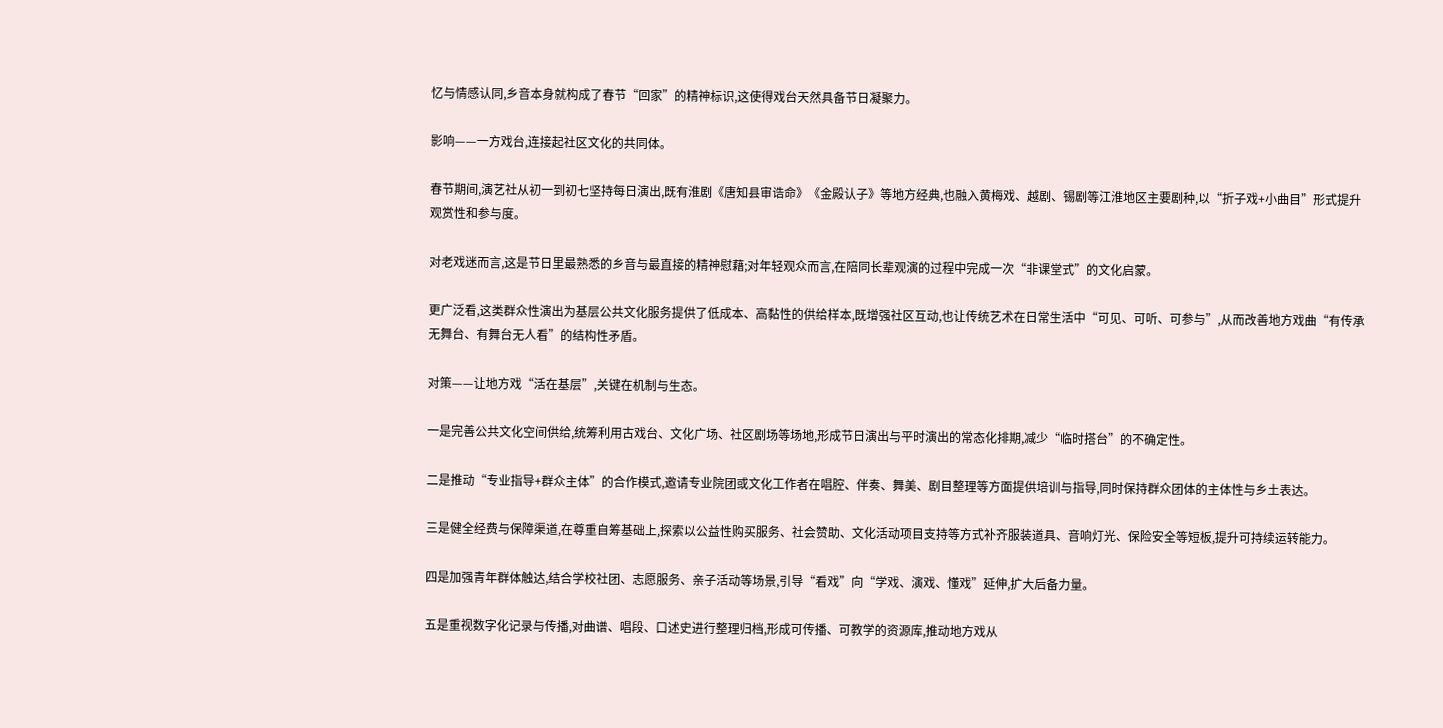忆与情感认同,乡音本身就构成了春节“回家”的精神标识,这使得戏台天然具备节日凝聚力。

影响——一方戏台,连接起社区文化的共同体。

春节期间,演艺社从初一到初七坚持每日演出,既有淮剧《唐知县审诰命》《金殿认子》等地方经典,也融入黄梅戏、越剧、锡剧等江淮地区主要剧种,以“折子戏+小曲目”形式提升观赏性和参与度。

对老戏迷而言,这是节日里最熟悉的乡音与最直接的精神慰藉;对年轻观众而言,在陪同长辈观演的过程中完成一次“非课堂式”的文化启蒙。

更广泛看,这类群众性演出为基层公共文化服务提供了低成本、高黏性的供给样本,既增强社区互动,也让传统艺术在日常生活中“可见、可听、可参与”,从而改善地方戏曲“有传承无舞台、有舞台无人看”的结构性矛盾。

对策——让地方戏“活在基层”,关键在机制与生态。

一是完善公共文化空间供给,统筹利用古戏台、文化广场、社区剧场等场地,形成节日演出与平时演出的常态化排期,减少“临时搭台”的不确定性。

二是推动“专业指导+群众主体”的合作模式,邀请专业院团或文化工作者在唱腔、伴奏、舞美、剧目整理等方面提供培训与指导,同时保持群众团体的主体性与乡土表达。

三是健全经费与保障渠道,在尊重自筹基础上,探索以公益性购买服务、社会赞助、文化活动项目支持等方式补齐服装道具、音响灯光、保险安全等短板,提升可持续运转能力。

四是加强青年群体触达,结合学校社团、志愿服务、亲子活动等场景,引导“看戏”向“学戏、演戏、懂戏”延伸,扩大后备力量。

五是重视数字化记录与传播,对曲谱、唱段、口述史进行整理归档,形成可传播、可教学的资源库,推动地方戏从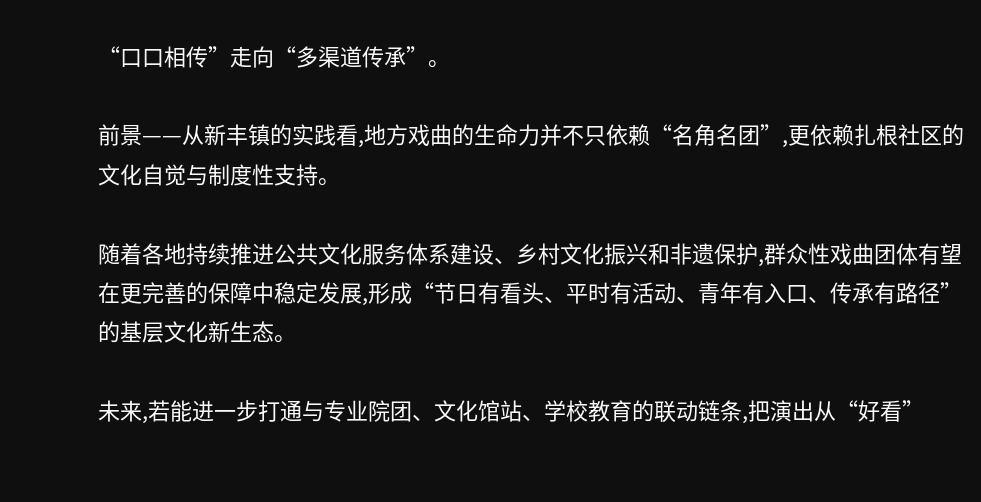“口口相传”走向“多渠道传承”。

前景——从新丰镇的实践看,地方戏曲的生命力并不只依赖“名角名团”,更依赖扎根社区的文化自觉与制度性支持。

随着各地持续推进公共文化服务体系建设、乡村文化振兴和非遗保护,群众性戏曲团体有望在更完善的保障中稳定发展,形成“节日有看头、平时有活动、青年有入口、传承有路径”的基层文化新生态。

未来,若能进一步打通与专业院团、文化馆站、学校教育的联动链条,把演出从“好看”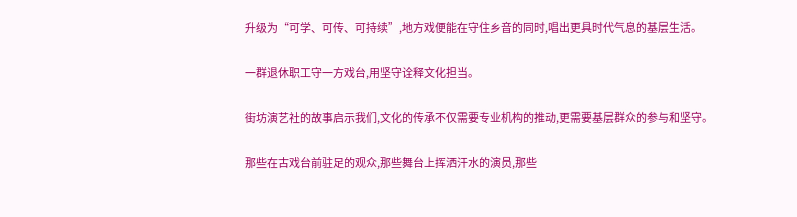升级为“可学、可传、可持续”,地方戏便能在守住乡音的同时,唱出更具时代气息的基层生活。

一群退休职工守一方戏台,用坚守诠释文化担当。

街坊演艺社的故事启示我们,文化的传承不仅需要专业机构的推动,更需要基层群众的参与和坚守。

那些在古戏台前驻足的观众,那些舞台上挥洒汗水的演员,那些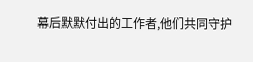幕后默默付出的工作者,他们共同守护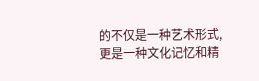的不仅是一种艺术形式,更是一种文化记忆和精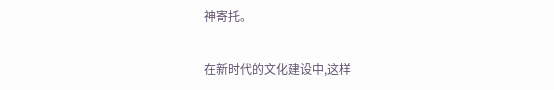神寄托。

在新时代的文化建设中,这样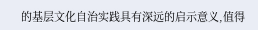的基层文化自治实践具有深远的启示意义,值得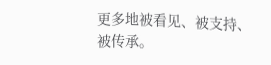更多地被看见、被支持、被传承。